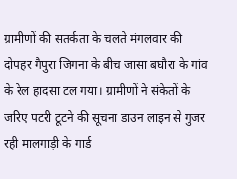ग्रामीणों की सतर्कता के चलते मंगलवार की दोपहर गैपुरा जिगना के बीच जासा बघौरा के गांव के रेल हादसा टल गया। ग्रामीणों ने संकेतों के जरिए पटरी टूटने की सूचना डाउन लाइन से गुजर रही मालगाड़ी के गार्ड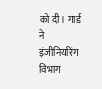को दी। गार्ड ने इंजीनियरिंग विभाग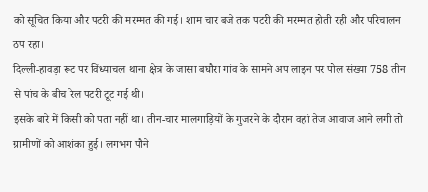को सूचित किया और पटरी की मरम्मत की गई। शाम चार बजे तक पटरी की मरम्मत होती रही और परिचालन ठप रहा।
दिल्ली-हावड़ा रूट पर विंध्याचल थाना क्षेत्र के जासा बघौरा गांव के सामने अप लाइन पर पोल संख्या 758 तीन से पांच के बीच रेल पटरी टूट गई थी।
इसके बारे में किसी को पता नहीं था। तीन-चार मालगाड़ियों के गुजरने के दौरान वहां तेज आवाज आने लगी तो ग्रामीणों को आशंका हुई। लगभग पौने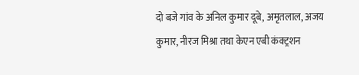दो बजे गांव के अनिल कुमार दूबे, अमृतलाल, अजय कुमार, नीरज मिश्रा तथा केएन एबी कंक्ट्रशन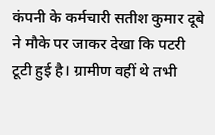कंपनी के कर्मचारी सतीश कुमार दूबे ने मौके पर जाकर देखा कि पटरी टूटी हुई है। ग्रामीण वहीं थे तभी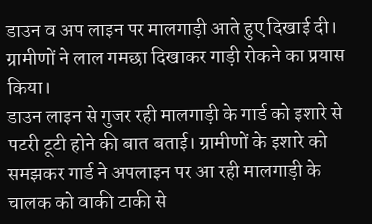डाउन व अप लाइन पर मालगाड़ी आते हुए दिखाई दी। ग्रामीणों ने लाल गमछा दिखाकर गाड़ी रोकने का प्रयास किया।
डाउन लाइन से गुजर रही मालगाड़ी के गार्ड को इशारे से पटरी टूटी होने की बात बताई। ग्रामीणों के इशारे को समझकर गार्ड ने अपलाइन पर आ रही मालगाड़ी के चालक को वाकी टाकी से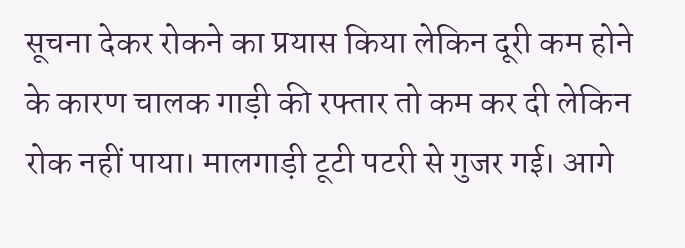सूचना देकर रोकने का प्रयास किया लेकिन दूरी कम होने के कारण चालक गाड़ी की रफ्तार तो कम कर दी लेकिन रोक नहीं पाया। मालगाड़ी टूटी पटरी से गुजर गई। आगे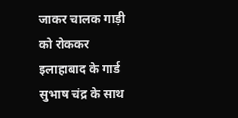जाकर चालक गाड़ी को रोककर इलाहाबाद के गार्ड सुभाष चंद्र के साथ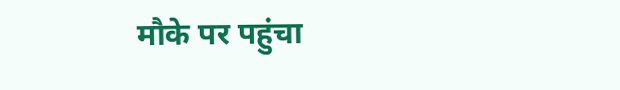मौके पर पहुंचा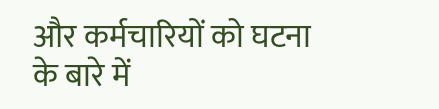और कर्मचारियों को घटना के बारे में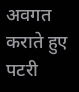अवगत कराते हुए पटरी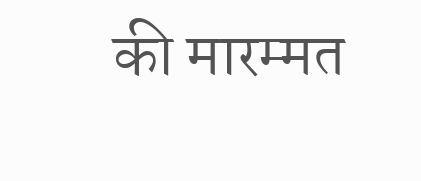की मारम्मत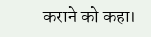कराने को कहा।